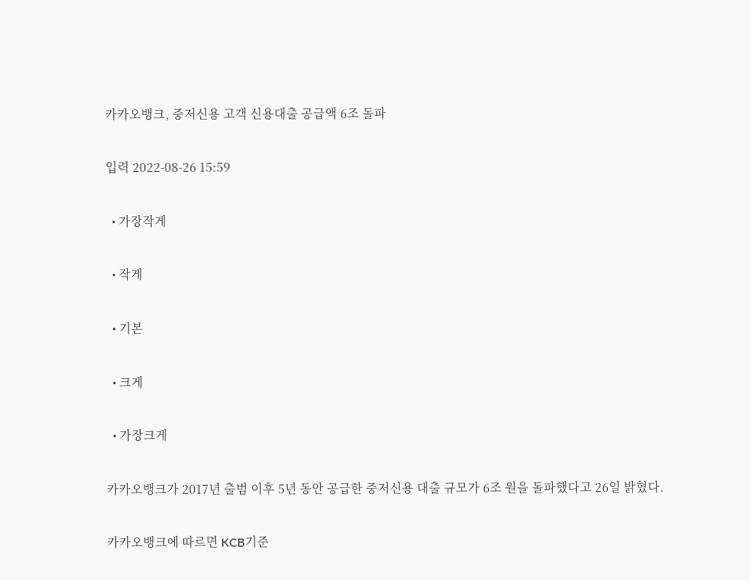카카오뱅크, 중저신용 고객 신용대출 공급액 6조 돌파

입력 2022-08-26 15:59

  • 가장작게

  • 작게

  • 기본

  • 크게

  • 가장크게

카카오뱅크가 2017년 출범 이후 5년 동안 공급한 중저신용 대출 규모가 6조 원을 돌파했다고 26일 밝혔다.

카카오뱅크에 따르면 KCB기준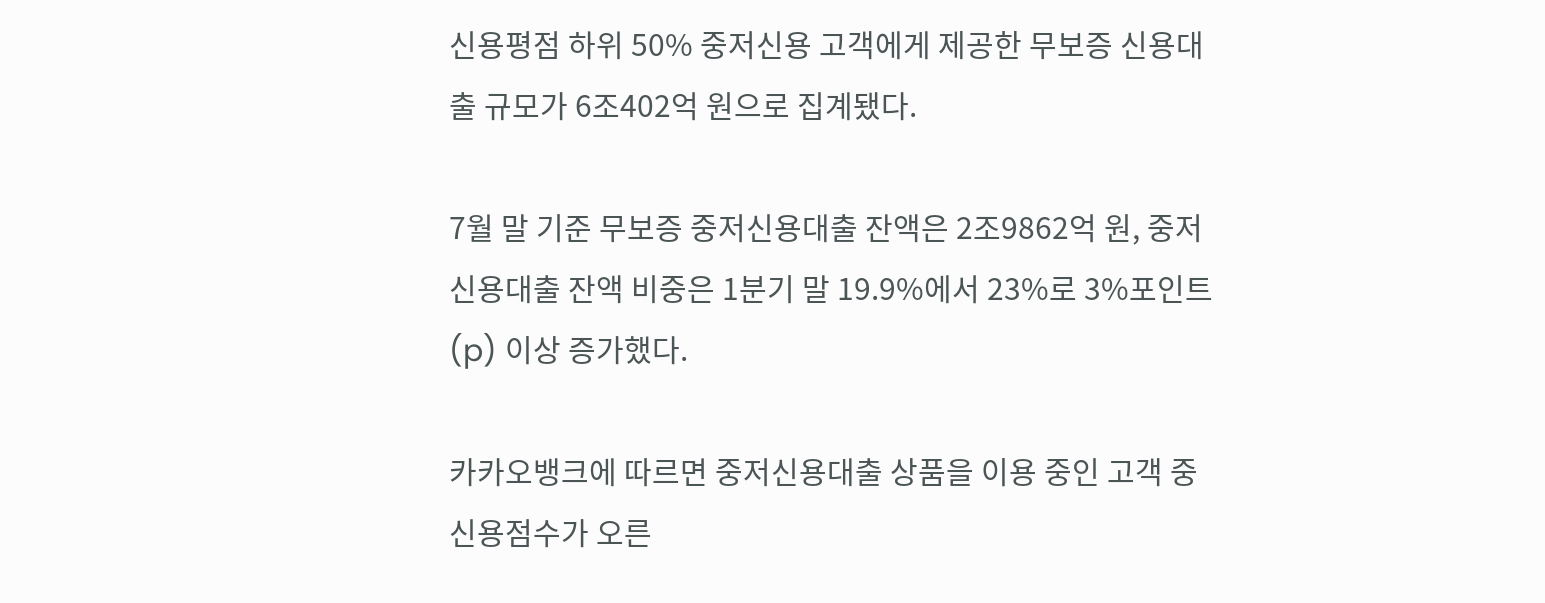신용평점 하위 50% 중저신용 고객에게 제공한 무보증 신용대출 규모가 6조402억 원으로 집계됐다.

7월 말 기준 무보증 중저신용대출 잔액은 2조9862억 원, 중저신용대출 잔액 비중은 1분기 말 19.9%에서 23%로 3%포인트(p) 이상 증가했다.

카카오뱅크에 따르면 중저신용대출 상품을 이용 중인 고객 중 신용점수가 오른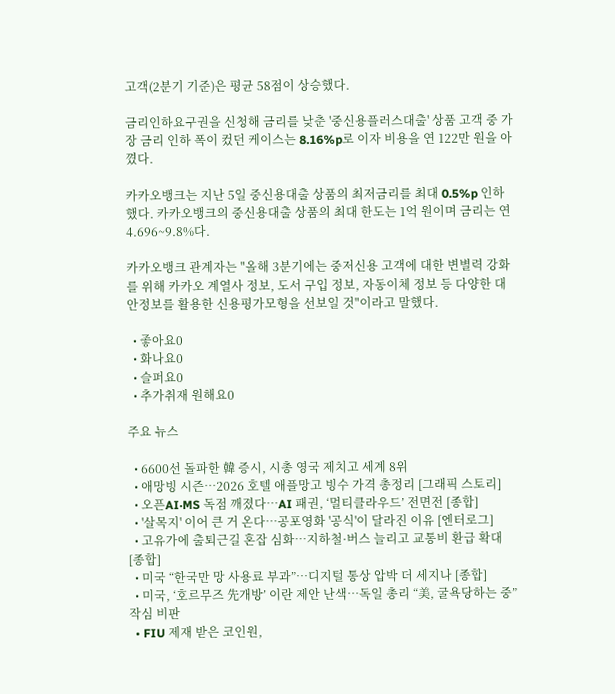고객(2분기 기준)은 평균 58점이 상승했다.

금리인하요구권을 신청해 금리를 낮춘 '중신용플러스대출' 상품 고객 중 가장 금리 인하 폭이 컸던 케이스는 8.16%p로 이자 비용을 연 122만 원을 아꼈다.

카카오뱅크는 지난 5일 중신용대출 상품의 최저금리를 최대 0.5%p 인하했다. 카카오뱅크의 중신용대출 상품의 최대 한도는 1억 원이며 금리는 연 4.696~9.8%다.

카카오뱅크 관계자는 "올해 3분기에는 중저신용 고객에 대한 변별력 강화를 위해 카카오 계열사 정보, 도서 구입 정보, 자동이체 정보 등 다양한 대안정보를 활용한 신용평가모형을 선보일 것"이라고 말했다.

  • 좋아요0
  • 화나요0
  • 슬퍼요0
  • 추가취재 원해요0

주요 뉴스

  • 6600선 돌파한 韓 증시, 시총 영국 제치고 세계 8위
  • 애망빙 시즌…2026 호텔 애플망고 빙수 가격 총정리 [그래픽 스토리]
  • 오픈AI·MS 독점 깨졌다…AI 패권, ‘멀티클라우드’ 전면전 [종합]
  • '살목지' 이어 큰 거 온다⋯공포영화 '공식'이 달라진 이유 [엔터로그]
  • 고유가에 출퇴근길 혼잡 심화…지하철·버스 늘리고 교통비 환급 확대 [종합]
  • 미국 “한국만 망 사용료 부과”⋯디지털 통상 압박 더 세지나 [종합]
  • 미국, ‘호르무즈 先개방’ 이란 제안 난색…독일 총리 “美, 굴욕당하는 중” 작심 비판
  • FIU 제재 받은 코인원,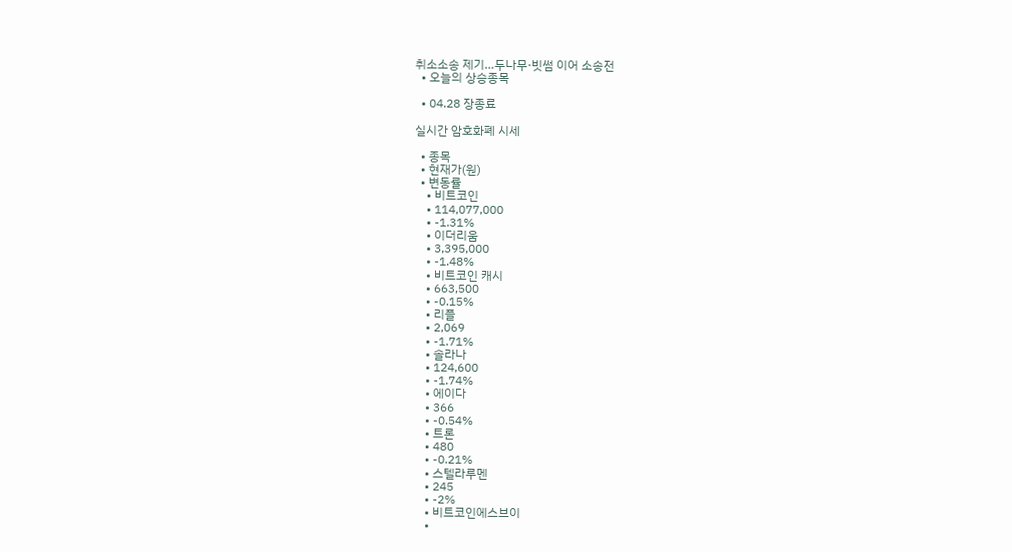취소소송 제기…두나무·빗썸 이어 소송전
  • 오늘의 상승종목

  • 04.28 장종료

실시간 암호화폐 시세

  • 종목
  • 현재가(원)
  • 변동률
    • 비트코인
    • 114,077,000
    • -1.31%
    • 이더리움
    • 3,395,000
    • -1.48%
    • 비트코인 캐시
    • 663,500
    • -0.15%
    • 리플
    • 2,069
    • -1.71%
    • 솔라나
    • 124,600
    • -1.74%
    • 에이다
    • 366
    • -0.54%
    • 트론
    • 480
    • -0.21%
    • 스텔라루멘
    • 245
    • -2%
    • 비트코인에스브이
    •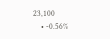23,100
    • -0.56%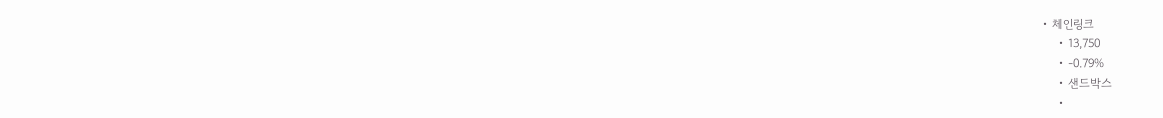• 체인링크
    • 13,750
    • -0.79%
    • 샌드박스
    •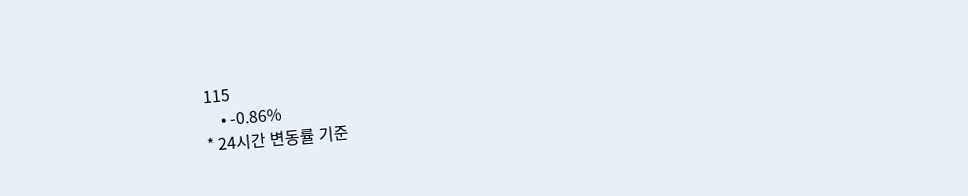115
    • -0.86%
* 24시간 변동률 기준